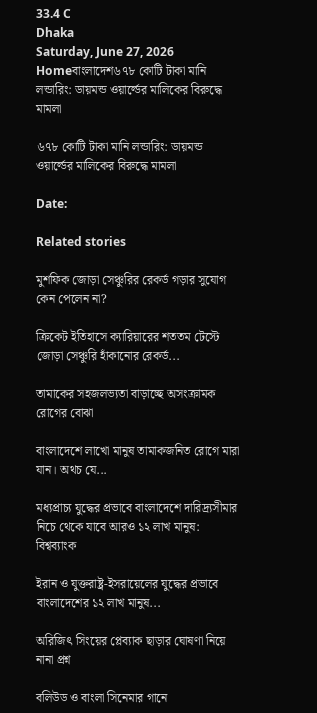33.4 C
Dhaka
Saturday, June 27, 2026
Homeবাংলাদেশ৬৭৮ কোটি টাকা মানি লন্ডারিং: ডায়মন্ড ওয়ার্ল্ডের মালিকের বিরুদ্ধে মামলা

৬৭৮ কোটি টাকা মানি লন্ডারিং: ডায়মন্ড ওয়ার্ল্ডের মালিকের বিরুদ্ধে মামলা

Date:

Related stories

মুশফিক জোড়া সেঞ্চুরির রেকর্ড গড়ার সুযোগ কেন পেলেন না?

ক্রিকেট ইতিহাসে ক্যারিয়ারের শততম টেস্টে জোড়া সেঞ্চুরি হাঁকানোর রেকর্ড...

তামাকের সহজলভ্যতা বাড়াচ্ছে অসংক্রামক রোগের বোঝা

বাংলাদেশে লাখো মানুষ তামাকজনিত রোগে মারা যান। অথচ যে...

মধ্যপ্রাচ্য যুদ্ধের প্রভাবে বাংলাদেশে দারিদ্র্যসীমার নিচে থেকে যাবে আরও ১২ লাখ মানুষ: বিশ্বব্যাংক

ইরান ও যুক্তরাষ্ট্র-ইসরায়েলের যুদ্ধের প্রভাবে বাংলাদেশের ১২ লাখ মানুষ...

অরিজিৎ সিংয়ের প্লেব্যাক ছাড়ার ঘোষণা নিয়ে নানা প্রশ্ন

বলিউড ও বাংলা সিনেমার গানে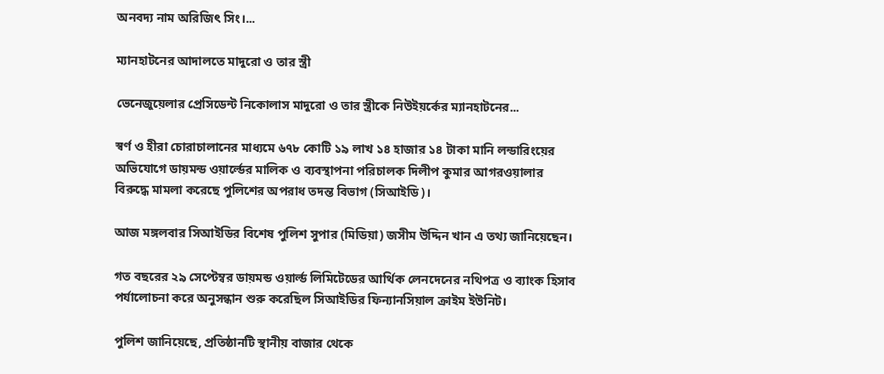অনবদ্য নাম অরিজিৎ সিং।...

ম্যানহাটনের আদালতে মাদুরো ও তার স্ত্রী

ভেনেজুয়েলার প্রেসিডেন্ট নিকোলাস মাদুরো ও তার স্ত্রীকে নিউইয়র্কের ম্যানহাটনের...

স্বর্ণ ও হীরা চোরাচালানের মাধ্যমে ৬৭৮ কোটি ১৯ লাখ ১৪ হাজার ১৪ টাকা মানি লন্ডারিংয়ের অভিযোগে ডায়মন্ড ওয়ার্ল্ডের মালিক ও ব্যবস্থাপনা পরিচালক দিলীপ কুমার আগরওয়ালার বিরুদ্ধে মামলা করেছে পুলিশের অপরাধ তদন্ত বিভাগ (সিআইডি)।

আজ মঙ্গলবার সিআইডির বিশেষ পুলিশ সুপার (মিডিয়া) জসীম উদ্দিন খান এ তথ্য জানিয়েছেন।

গত বছরের ২৯ সেপ্টেম্বর ডায়মন্ড ওয়ার্ল্ড লিমিটেডের আর্থিক লেনদেনের নথিপত্র ও ব্যাংক হিসাব পর্যালোচনা করে অনুসন্ধান শুরু করেছিল সিআইডির ফিন্যানসিয়াল ক্রাইম ইউনিট।

পুলিশ জানিয়েছে, প্রতিষ্ঠানটি স্থানীয় বাজার থেকে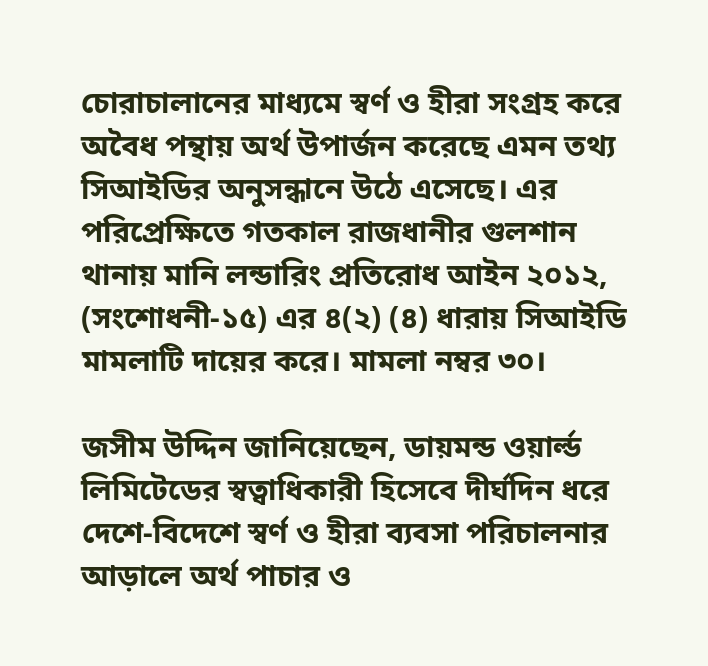চোরাচালানের মাধ্যমে স্বর্ণ ও হীরা সংগ্রহ করে অবৈধ পন্থায় অর্থ উপার্জন করেছে এমন তথ্য সিআইডির অনুসন্ধানে উঠে এসেছে। এর পরিপ্রেক্ষিতে গতকাল রাজধানীর গুলশান থানায় মানি লন্ডারিং প্রতিরোধ আইন ২০১২, (সংশোধনী-১৫) এর ৪(২) (৪) ধারায় সিআইডি মামলাটি দায়ের করে। মামলা নম্বর ৩০।

জসীম উদ্দিন জানিয়েছেন, ডায়মন্ড ওয়ার্ল্ড লিমিটেডের স্বত্বাধিকারী হিসেবে দীর্ঘদিন ধরে দেশে-বিদেশে স্বর্ণ ও হীরা ব্যবসা পরিচালনার আড়ালে অর্থ পাচার ও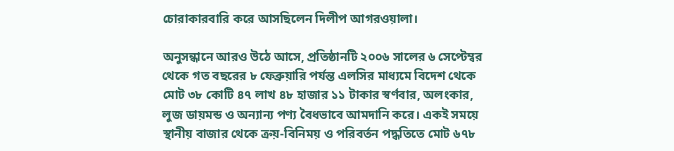চোরাকারবারি করে আসছিলেন দিলীপ আগরওয়ালা।

অনুসন্ধানে আরও উঠে আসে, প্রতিষ্ঠানটি ২০০৬ সালের ৬ সেপ্টেম্বর থেকে গত বছরের ৮ ফেব্রুয়ারি পর্যন্ত এলসির মাধ্যমে বিদেশ থেকে মোট ৩৮ কোটি ৪৭ লাখ ৪৮ হাজার ১১ টাকার স্বর্ণবার, অলংকার, লুজ ডায়মন্ড ও অন্যান্য পণ্য বৈধভাবে আমদানি করে। একই সময়ে স্থানীয় বাজার থেকে ক্রয়-বিনিময় ও পরিবর্তন পদ্ধতিতে মোট ৬৭৮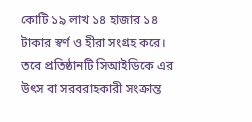কোটি ১৯ লাখ ১৪ হাজার ১৪ টাকার স্বর্ণ ও হীরা সংগ্রহ করে। তবে প্রতিষ্ঠানটি সিআইডিকে এর উৎস বা সরবরাহকারী সংক্রান্ত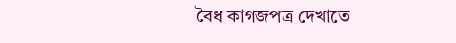বৈধ কাগজপত্র দেখাতে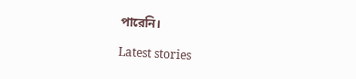পারেনি।

Latest stories